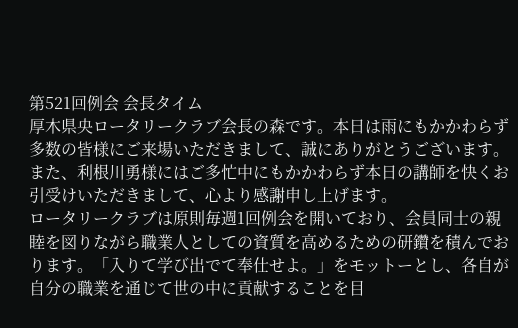第521回例会 会長タイム
厚木県央ロータリークラブ会長の森です。本日は雨にもかかわらず多数の皆様にご来場いただきまして、誠にありがとうございます。また、利根川勇様にはご多忙中にもかかわらず本日の講師を快くお引受けいただきまして、心より感謝申し上げます。
ロータリークラブは原則毎週1回例会を開いており、会員同士の親睦を図りながら職業人としての資質を高めるための研鑽を積んでおります。「入りて学び出でて奉仕せよ。」をモットーとし、各自が自分の職業を通じて世の中に貢献することを目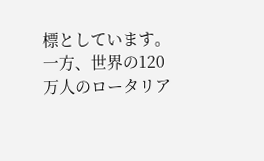標としています。一方、世界の120万人のロータリア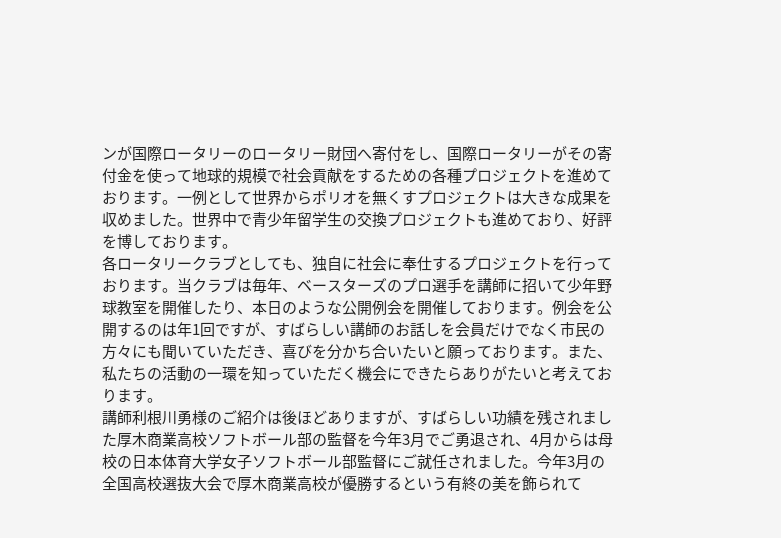ンが国際ロータリーのロータリー財団へ寄付をし、国際ロータリーがその寄付金を使って地球的規模で社会貢献をするための各種プロジェクトを進めております。一例として世界からポリオを無くすプロジェクトは大きな成果を収めました。世界中で青少年留学生の交換プロジェクトも進めており、好評を博しております。
各ロータリークラブとしても、独自に社会に奉仕するプロジェクトを行っております。当クラブは毎年、ベースターズのプロ選手を講師に招いて少年野球教室を開催したり、本日のような公開例会を開催しております。例会を公開するのは年1回ですが、すばらしい講師のお話しを会員だけでなく市民の方々にも聞いていただき、喜びを分かち合いたいと願っております。また、私たちの活動の一環を知っていただく機会にできたらありがたいと考えております。
講師利根川勇様のご紹介は後ほどありますが、すばらしい功績を残されました厚木商業高校ソフトボール部の監督を今年3月でご勇退され、4月からは母校の日本体育大学女子ソフトボール部監督にご就任されました。今年3月の全国高校選抜大会で厚木商業高校が優勝するという有終の美を飾られて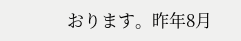おります。昨年8月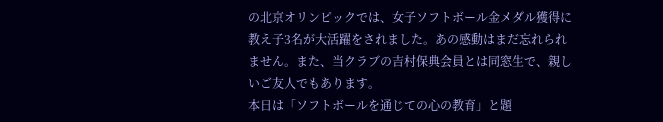の北京オリンピックでは、女子ソフトボール金メダル獲得に教え子3名が大活躍をされました。あの感動はまだ忘れられません。また、当クラブの吉村保典会員とは同窓生で、親しいご友人でもあります。
本日は「ソフトボールを通じての心の教育」と題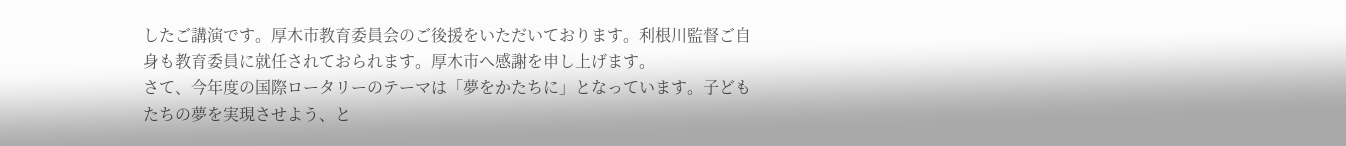したご講演です。厚木市教育委員会のご後援をいただいております。利根川監督ご自身も教育委員に就任されておられます。厚木市へ感謝を申し上げます。
さて、今年度の国際ロータリーのテーマは「夢をかたちに」となっています。子どもたちの夢を実現させよう、と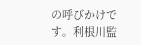の呼びかけです。利根川監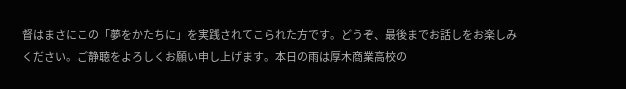督はまさにこの「夢をかたちに」を実践されてこられた方です。どうぞ、最後までお話しをお楽しみください。ご静聴をよろしくお願い申し上げます。本日の雨は厚木商業高校の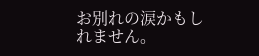お別れの涙かもしれません。